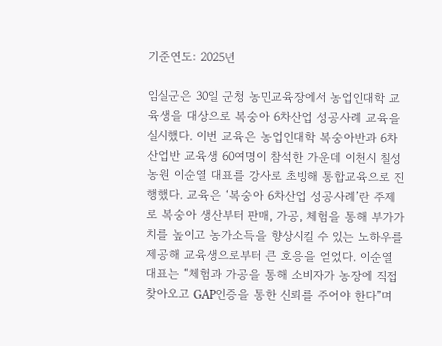기준연도: 2025년

임실군은 30일 군청 농민교육장에서 농업인대학 교육생을 대상으로 복숭아 6차산업 성공사례 교육을 실시했다. 이번 교육은 농업인대학 복숭아반과 6차산업반 교육생 60여명이 참석한 가운데 이천시 칠성농원 이순열 대표를 강사로 초빙해 통합교육으로 진행했다. 교육은 ‘복숭아 6차산업 성공사례’란 주제로 복숭아 생산부터 판매, 가공, 체험을 통해 부가가치를 높이고 농가소득을 향상시킬 수 있는 노하우를 제공해 교육생으로부터 큰 호응을 얻었다. 이순열 대표는 “체험과 가공을 통해 소비자가 농장에 직접 찾아오고 GAP인증을 통한 신뢰를 주어야 한다”며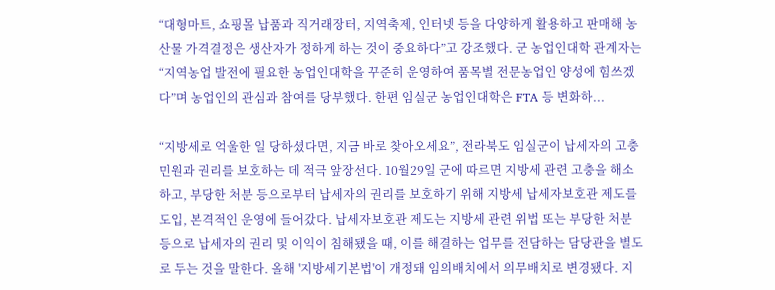“대형마트, 쇼핑몰 납품과 직거래장터, 지역축제, 인터넷 등을 다양하게 활용하고 판매해 농산물 가격결정은 생산자가 정하게 하는 것이 중요하다”고 강조했다. 군 농업인대학 관계자는 “지역농업 발전에 필요한 농업인대학을 꾸준히 운영하여 품목별 전문농업인 양성에 힘쓰겠다”며 농업인의 관심과 참여를 당부했다. 한편 임실군 농업인대학은 FTA 등 변화하...

“지방세로 억울한 일 당하셨다면, 지금 바로 찾아오세요”, 전라북도 임실군이 납세자의 고충 민원과 권리를 보호하는 데 적극 앞장선다. 10월29일 군에 따르면 지방세 관련 고충을 해소하고, 부당한 처분 등으로부터 납세자의 권리를 보호하기 위해 지방세 납세자보호관 제도를 도입, 본격적인 운영에 들어갔다. 납세자보호관 제도는 지방세 관련 위법 또는 부당한 처분 등으로 납세자의 권리 및 이익이 침해됐을 때, 이를 해결하는 업무를 전담하는 담당관을 별도로 두는 것을 말한다. 올해 '지방세기본법'이 개정돼 임의배치에서 의무배치로 변경됐다. 지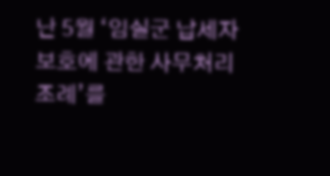난 5월 ‘임실군 납세자보호에 관한 사무처리 조례’를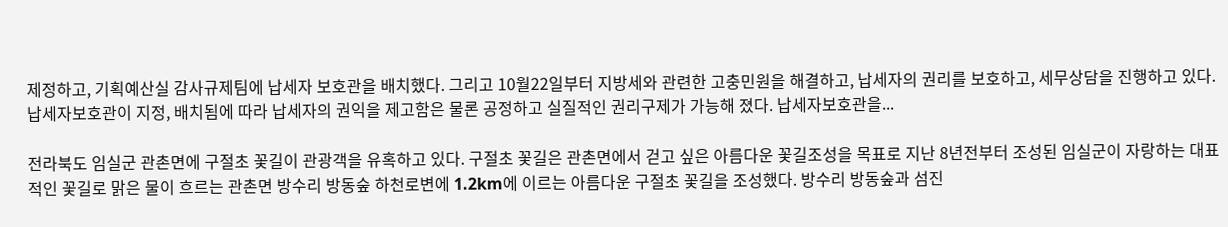제정하고, 기획예산실 감사규제팀에 납세자 보호관을 배치했다. 그리고 10월22일부터 지방세와 관련한 고충민원을 해결하고, 납세자의 권리를 보호하고, 세무상담을 진행하고 있다. 납세자보호관이 지정, 배치됨에 따라 납세자의 권익을 제고함은 물론 공정하고 실질적인 권리구제가 가능해 졌다. 납세자보호관을...

전라북도 임실군 관촌면에 구절초 꽃길이 관광객을 유혹하고 있다. 구절초 꽃길은 관촌면에서 걷고 싶은 아름다운 꽃길조성을 목표로 지난 8년전부터 조성된 임실군이 자랑하는 대표적인 꽃길로 맑은 물이 흐르는 관촌면 방수리 방동숲 하천로변에 1.2km에 이르는 아름다운 구절초 꽃길을 조성했다. 방수리 방동숲과 섬진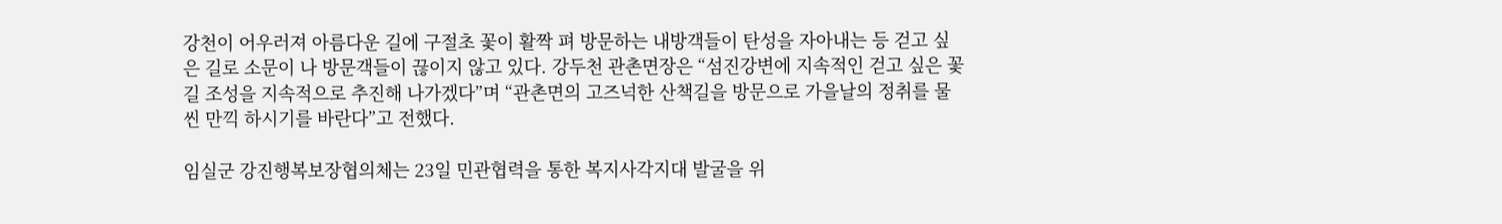강천이 어우러져 아름다운 길에 구절초 꽃이 활짝 펴 방문하는 내방객들이 탄성을 자아내는 등 걷고 싶은 길로 소문이 나 방문객들이 끊이지 않고 있다. 강두천 관촌면장은 “섬진강변에 지속적인 걷고 싶은 꽃길 조성을 지속적으로 추진해 나가겠다”며 “관촌면의 고즈넉한 산책길을 방문으로 가을날의 정취를 물씬 만끽 하시기를 바란다”고 전했다.

임실군 강진행복보장협의체는 23일 민관협력을 통한 복지사각지대 발굴을 위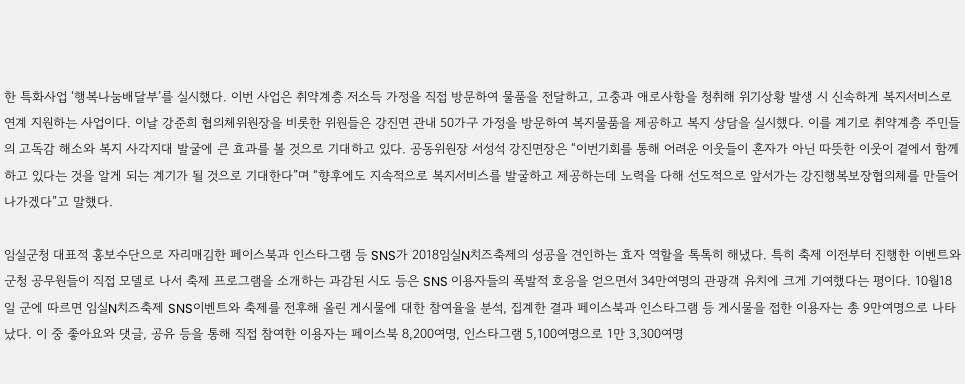한 특화사업 ‘행복나눔배달부’를 실시했다. 이번 사업은 취약계층 저소득 가정을 직접 방문하여 물품을 전달하고, 고충과 애로사항을 청취해 위기상황 발생 시 신속하게 복지서비스로 연계 지원하는 사업이다. 이날 강준희 협의체위원장을 비롯한 위원들은 강진면 관내 50가구 가정을 방문하여 복지물품을 제공하고 복지 상담을 실시했다. 이를 계기로 취약계층 주민들의 고독감 해소와 복지 사각지대 발굴에 큰 효과를 볼 것으로 기대하고 있다. 공동위원장 서성석 강진면장은 “이번기회를 통해 어려운 이웃들이 혼자가 아닌 따뜻한 이웃이 곁에서 함께하고 있다는 것을 알게 되는 계기가 될 것으로 기대한다”며 “향후에도 지속적으로 복지서비스를 발굴하고 제공하는데 노력을 다해 선도적으로 앞서가는 강진행복보장협의체를 만들어 나가겠다”고 말했다.

임실군청 대표적 홍보수단으로 자리매김한 페이스북과 인스타그램 등 SNS가 2018임실N치즈축제의 성공을 견인하는 효자 역할을 톡톡히 해냈다. 특히 축제 이전부터 진행한 이벤트와 군청 공무원들이 직접 모델로 나서 축제 프로그램을 소개하는 과감된 시도 등은 SNS 이용자들의 폭발적 호응을 얻으면서 34만여명의 관광객 유치에 크게 기여했다는 평이다. 10월18일 군에 따르면 임실N치즈축제 SNS이벤트와 축제를 전후해 올린 게시물에 대한 참여율을 분석, 집계한 결과 페이스북과 인스타그램 등 게시물을 접한 이용자는 총 9만여명으로 나타났다. 이 중 좋아요와 댓글, 공유 등을 통해 직접 참여한 이용자는 페이스북 8,200여명, 인스타그램 5,100여명으로 1만 3,300여명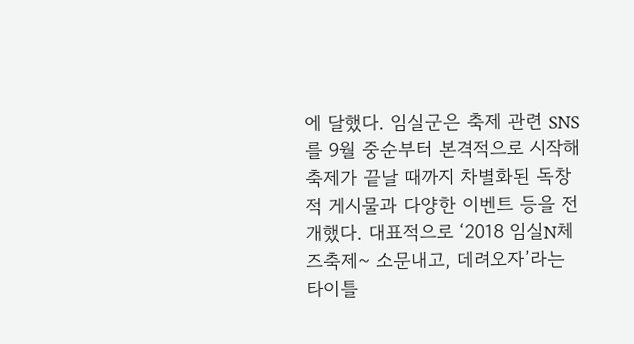에 달했다. 임실군은 축제 관련 SNS를 9월 중순부터 본격적으로 시작해 축제가 끝날 때까지 차별화된 독창적 게시물과 다양한 이벤트 등을 전개했다. 대표적으로 ‘2018 임실N체즈축제~ 소문내고, 데려오자’라는 타이틀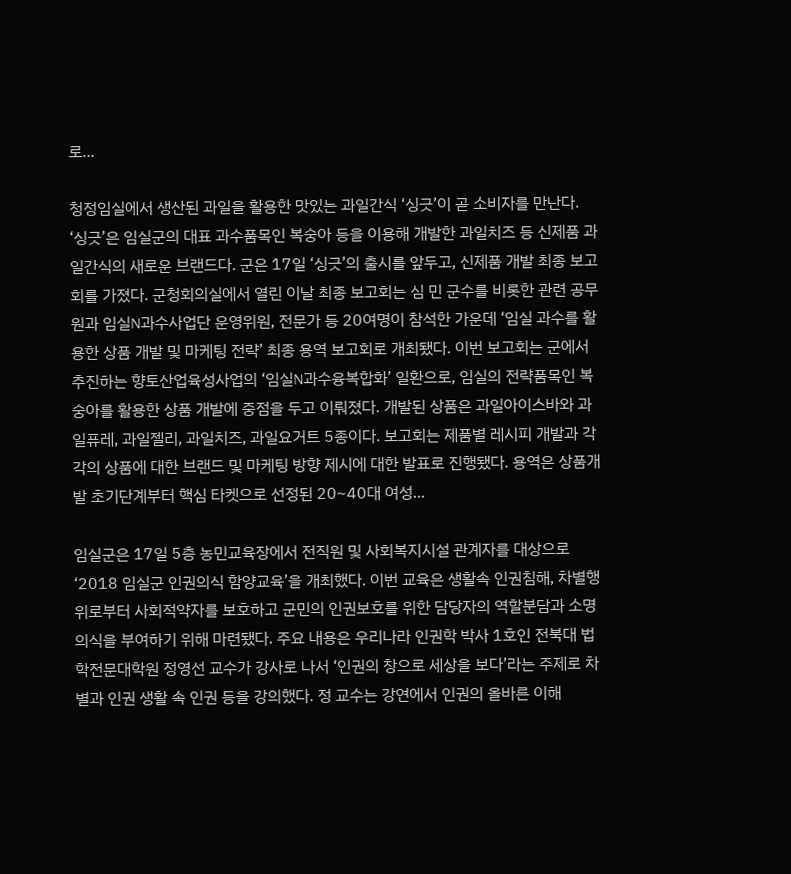로...

청정임실에서 생산된 과일을 활용한 맛있는 과일간식 ‘싱긋’이 곧 소비자를 만난다. ‘싱긋’은 임실군의 대표 과수품목인 복숭아 등을 이용해 개발한 과일치즈 등 신제품 과일간식의 새로운 브랜드다. 군은 17일 ‘싱긋’의 출시를 앞두고, 신제품 개발 최종 보고회를 가졌다. 군청회의실에서 열린 이날 최종 보고회는 심 민 군수를 비롯한 관련 공무원과 임실N과수사업단 운영위원, 전문가 등 20여명이 참석한 가운데 ‘임실 과수를 활용한 상품 개발 및 마케팅 전략’ 최종 용역 보고회로 개최됐다. 이번 보고회는 군에서 추진하는 향토산업육성사업의 ‘임실N과수융복합화’ 일환으로, 임실의 전략품목인 복숭아를 활용한 상품 개발에 중점을 두고 이뤄졌다. 개발된 상품은 과일아이스바와 과일퓨레, 과일젤리, 과일치즈, 과일요거트 5종이다. 보고회는 제품별 레시피 개발과 각각의 상품에 대한 브랜드 및 마케팅 방향 제시에 대한 발표로 진행됐다. 용역은 상품개발 초기단계부터 핵심 타켓으로 선정된 20~40대 여성...

임실군은 17일 5층 농민교육장에서 전직원 및 사회복지시설 관계자를 대상으로 ‘2018 임실군 인권의식 함양교육’을 개최했다. 이번 교육은 생활속 인권침해, 차별행위로부터 사회적약자를 보호하고 군민의 인권보호를 위한 담당자의 역할분담과 소명의식을 부여하기 위해 마련됐다. 주요 내용은 우리나라 인권학 박사 1호인 전북대 법학전문대학원 정영선 교수가 강사로 나서 ‘인권의 창으로 세상을 보다’라는 주제로 차별과 인권 생활 속 인권 등을 강의했다. 정 교수는 강연에서 인권의 올바른 이해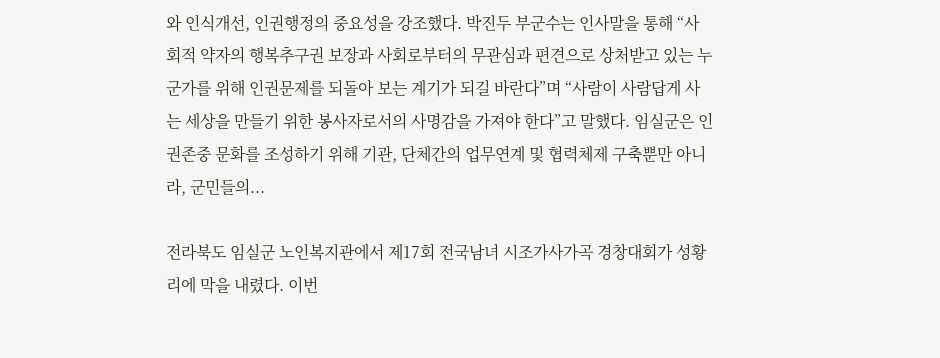와 인식개선, 인권행정의 중요성을 강조했다. 박진두 부군수는 인사말을 통해 “사회적 약자의 행복추구권 보장과 사회로부터의 무관심과 편견으로 상처받고 있는 누군가를 위해 인권문제를 되돌아 보는 계기가 되길 바란다”며 “사람이 사람답게 사는 세상을 만들기 위한 봉사자로서의 사명감을 가져야 한다”고 말했다. 임실군은 인권존중 문화를 조성하기 위해 기관, 단체간의 업무연계 및 협력체제 구축뿐만 아니라, 군민들의...

전라북도 임실군 노인복지관에서 제17회 전국남녀 시조가사가곡 경창대회가 성황리에 막을 내렸다. 이번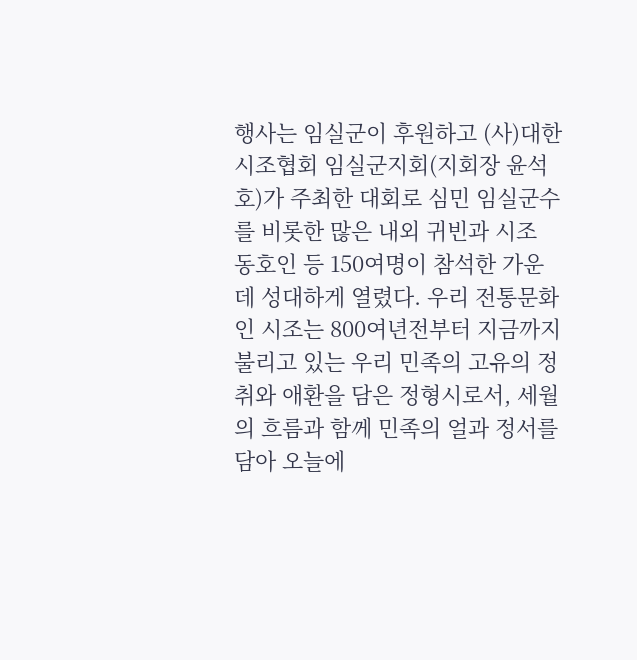행사는 임실군이 후원하고 (사)대한시조협회 임실군지회(지회장 윤석호)가 주최한 대회로 심민 임실군수를 비롯한 많은 내외 귀빈과 시조 동호인 등 150여명이 참석한 가운데 성대하게 열렸다. 우리 전통문화인 시조는 800여년전부터 지금까지 불리고 있는 우리 민족의 고유의 정취와 애환을 담은 정형시로서, 세월의 흐름과 함께 민족의 얼과 정서를 담아 오늘에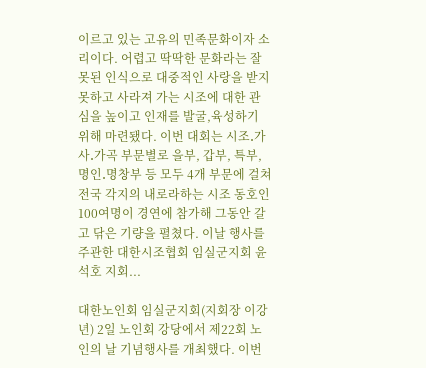이르고 있는 고유의 민족문화이자 소리이다. 어렵고 딱딱한 문화라는 잘못된 인식으로 대중적인 사랑을 받지 못하고 사라져 가는 시조에 대한 관심을 높이고 인재를 발굴,육성하기 위해 마련됐다. 이번 대회는 시조․가사․가곡 부문별로 을부, 갑부, 특부, 명인․명창부 등 모두 4개 부문에 걸쳐 전국 각지의 내로라하는 시조 동호인 100여명이 경연에 참가해 그동안 갈고 닦은 기량을 펼쳤다. 이날 행사를 주관한 대한시조협회 임실군지회 윤석호 지회...

대한노인회 임실군지회(지회장 이강년) 2일 노인회 강당에서 제22회 노인의 날 기념행사를 개최했다. 이번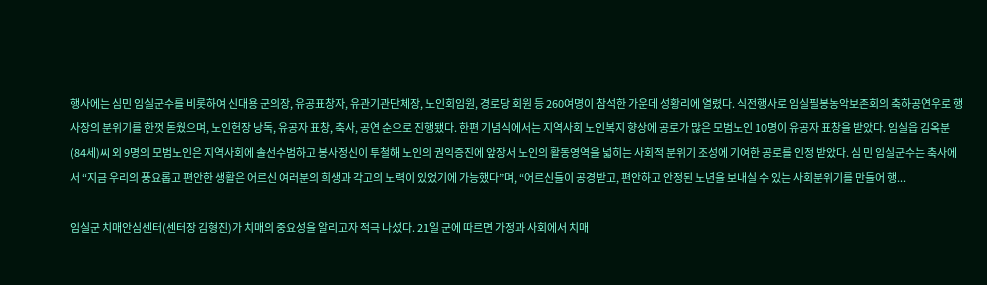행사에는 심민 임실군수를 비롯하여 신대용 군의장, 유공표창자, 유관기관단체장, 노인회임원, 경로당 회원 등 260여명이 참석한 가운데 성황리에 열렸다. 식전행사로 임실필봉농악보존회의 축하공연우로 행사장의 분위기를 한껏 돋웠으며, 노인헌장 낭독, 유공자 표창, 축사, 공연 순으로 진행됐다. 한편 기념식에서는 지역사회 노인복지 향상에 공로가 많은 모범노인 10명이 유공자 표창을 받았다. 임실읍 김옥분(84세)씨 외 9명의 모범노인은 지역사회에 솔선수범하고 봉사정신이 투철해 노인의 권익증진에 앞장서 노인의 활동영역을 넓히는 사회적 분위기 조성에 기여한 공로를 인정 받았다. 심 민 임실군수는 축사에서 “지금 우리의 풍요롭고 편안한 생활은 어르신 여러분의 희생과 각고의 노력이 있었기에 가능했다”며, “어르신들이 공경받고, 편안하고 안정된 노년을 보내실 수 있는 사회분위기를 만들어 행...

임실군 치매안심센터(센터장 김형진)가 치매의 중요성을 알리고자 적극 나섰다. 21일 군에 따르면 가정과 사회에서 치매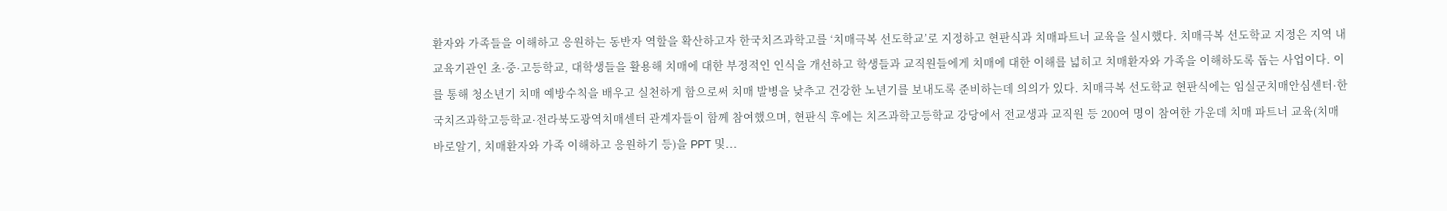환자와 가족들을 이해하고 응원하는 동반자 역할을 확산하고자 한국치즈과학고를 ‘치매극복 선도학교’로 지정하고 현판식과 치매파트너 교육을 실시했다. 치매극복 선도학교 지정은 지역 내 교육기관인 초·중·고등학교, 대학생들을 활용해 치매에 대한 부정적인 인식을 개선하고 학생들과 교직원들에게 치매에 대한 이해를 넓히고 치매환자와 가족을 이해하도록 돕는 사업이다. 이를 통해 청소년기 치매 예방수칙을 배우고 실천하게 함으로써 치매 발병을 낮추고 건강한 노년기를 보내도록 준비하는데 의의가 있다. 치매극복 선도학교 현판식에는 임실군치매안심센터·한국치즈과학고등학교·전라북도광역치매센터 관계자들이 함께 참여했으며, 현판식 후에는 치즈과학고등학교 강당에서 전교생과 교직원 등 200여 명이 참여한 가운데 치매 파트너 교육(치매 바로알기, 치매환자와 가족 이해하고 응원하기 등)을 PPT 및...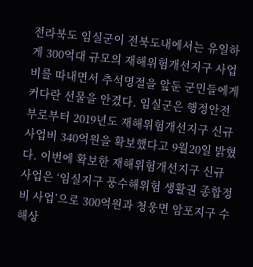전라북도 임실군이 전북도내에서는 유일하게 300억대 규모의 재해위험개선지구 사업비를 따내면서 추석명절을 앞둔 군민들에게 커다란 선물을 안겼다. 임실군은 행정안전부로부터 2019년도 재해위험개선지구 신규사업비 340억원을 확보했다고 9월20일 밝혔다. 이번에 확보한 재해위험개선지구 신규사업은 ‘임실지구 풍수해위험 생활권 종합정비 사업’으로 300억원과 청웅면 암포지구 수해상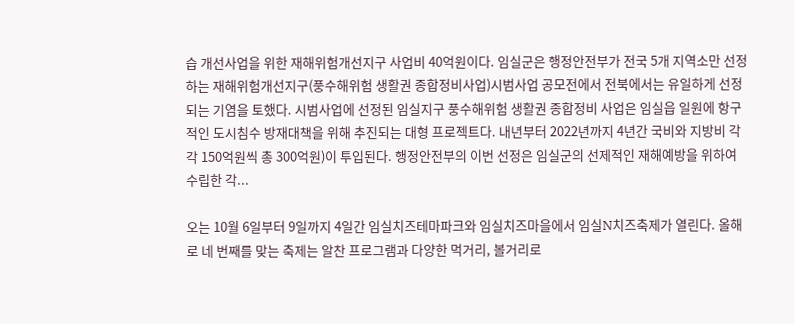습 개선사업을 위한 재해위험개선지구 사업비 40억원이다. 임실군은 행정안전부가 전국 5개 지역소만 선정하는 재해위험개선지구(풍수해위험 생활권 종합정비사업)시범사업 공모전에서 전북에서는 유일하게 선정되는 기염을 토했다. 시범사업에 선정된 임실지구 풍수해위험 생활권 종합정비 사업은 임실읍 일원에 항구적인 도시침수 방재대책을 위해 추진되는 대형 프로젝트다. 내년부터 2022년까지 4년간 국비와 지방비 각각 150억원씩 총 300억원)이 투입된다. 행정안전부의 이번 선정은 임실군의 선제적인 재해예방을 위하여 수립한 각...

오는 10월 6일부터 9일까지 4일간 임실치즈테마파크와 임실치즈마을에서 임실N치즈축제가 열린다. 올해로 네 번째를 맞는 축제는 알찬 프로그램과 다양한 먹거리, 볼거리로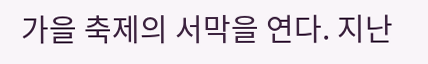가을 축제의 서막을 연다. 지난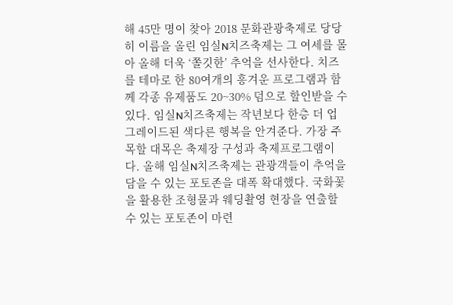해 45만 명이 찾아 2018 문화관광축제로 당당히 이름을 올린 임실N치즈축제는 그 여세를 몰아 올해 더욱 ‘쫄깃한’ 추억을 선사한다. 치즈를 테마로 한 80여개의 흥겨운 프로그램과 함께 각종 유제품도 20~30% 덤으로 할인받을 수 있다. 임실N치즈축제는 작년보다 한층 더 업그레이드된 색다른 행복을 안겨준다. 가장 주목할 대목은 축제장 구성과 축제프로그램이다. 올해 임실N치즈축제는 관광객들이 추억을 담을 수 있는 포토존을 대폭 확대했다. 국화꽃을 활용한 조형물과 웨딩촬영 현장을 연출할 수 있는 포토존이 마련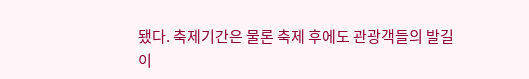됐다. 축제기간은 물론 축제 후에도 관광객들의 발길이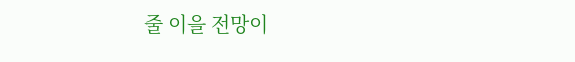줄 이을 전망이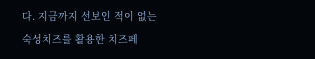다. 지금까지 선보인 적이 없는 숙성치즈를 활용한 치즈페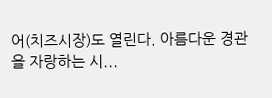어(치즈시장)도 열린다. 아름다운 경관을 자랑하는 시...